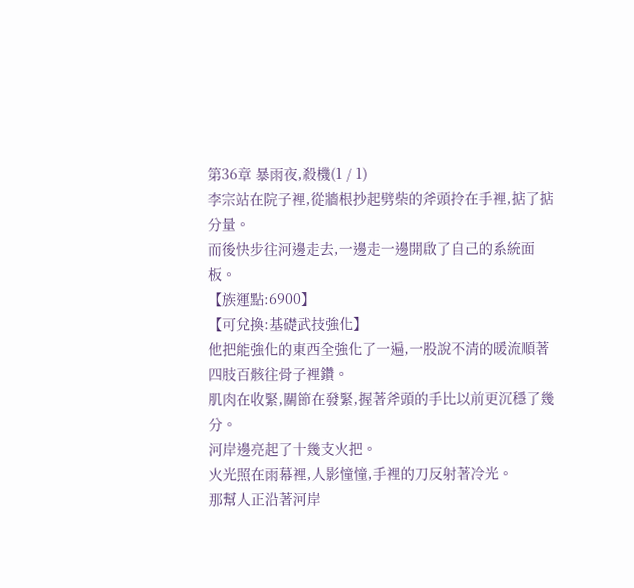第36章 暴雨夜,殺機(1 / 1)
李宗站在院子裡,從牆根抄起劈柴的斧頭拎在手裡,掂了掂分量。
而後快步往河邊走去,一邊走一邊開啟了自己的系統面板。
【族運點:6900】
【可兌換:基礎武技強化】
他把能強化的東西全強化了一遍,一股說不清的暖流順著四肢百骸往骨子裡鑽。
肌肉在收緊,關節在發緊,握著斧頭的手比以前更沉穩了幾分。
河岸邊亮起了十幾支火把。
火光照在雨幕裡,人影憧憧,手裡的刀反射著冷光。
那幫人正沿著河岸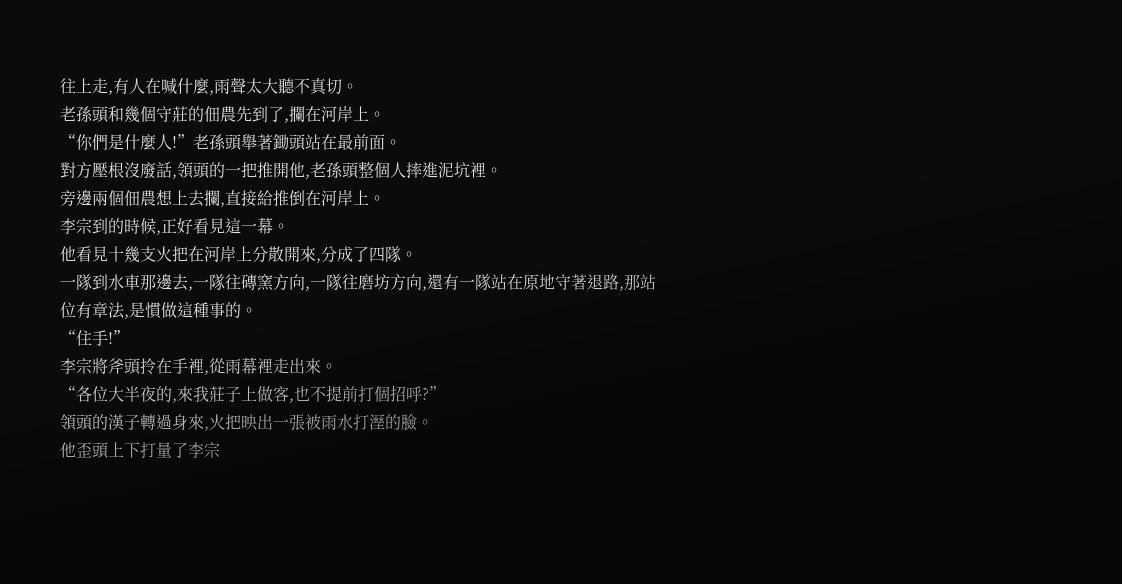往上走,有人在喊什麼,雨聲太大聽不真切。
老孫頭和幾個守莊的佃農先到了,攔在河岸上。
“你們是什麼人!”老孫頭舉著鋤頭站在最前面。
對方壓根沒廢話,領頭的一把推開他,老孫頭整個人摔進泥坑裡。
旁邊兩個佃農想上去攔,直接給推倒在河岸上。
李宗到的時候,正好看見這一幕。
他看見十幾支火把在河岸上分散開來,分成了四隊。
一隊到水車那邊去,一隊往磚窯方向,一隊往磨坊方向,還有一隊站在原地守著退路,那站位有章法,是慣做這種事的。
“住手!”
李宗將斧頭拎在手裡,從雨幕裡走出來。
“各位大半夜的,來我莊子上做客,也不提前打個招呼?”
領頭的漢子轉過身來,火把映出一張被雨水打溼的臉。
他歪頭上下打量了李宗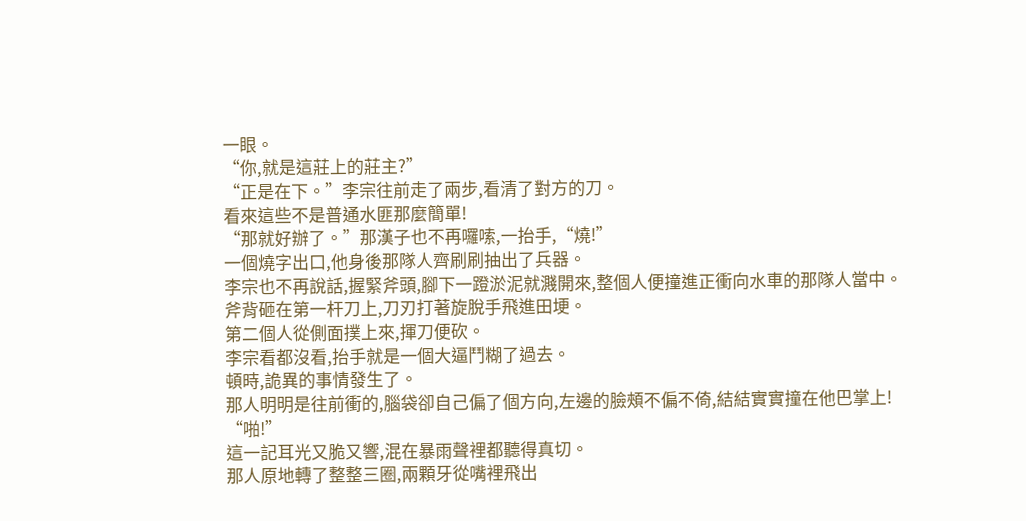一眼。
“你,就是這莊上的莊主?”
“正是在下。”李宗往前走了兩步,看清了對方的刀。
看來這些不是普通水匪那麼簡單!
“那就好辦了。”那漢子也不再囉嗦,一抬手,“燒!”
一個燒字出口,他身後那隊人齊刷刷抽出了兵器。
李宗也不再說話,握緊斧頭,腳下一蹬淤泥就濺開來,整個人便撞進正衝向水車的那隊人當中。
斧背砸在第一杆刀上,刀刃打著旋脫手飛進田埂。
第二個人從側面撲上來,揮刀便砍。
李宗看都沒看,抬手就是一個大逼鬥糊了過去。
頓時,詭異的事情發生了。
那人明明是往前衝的,腦袋卻自己偏了個方向,左邊的臉頰不偏不倚,結結實實撞在他巴掌上!
“啪!”
這一記耳光又脆又響,混在暴雨聲裡都聽得真切。
那人原地轉了整整三圈,兩顆牙從嘴裡飛出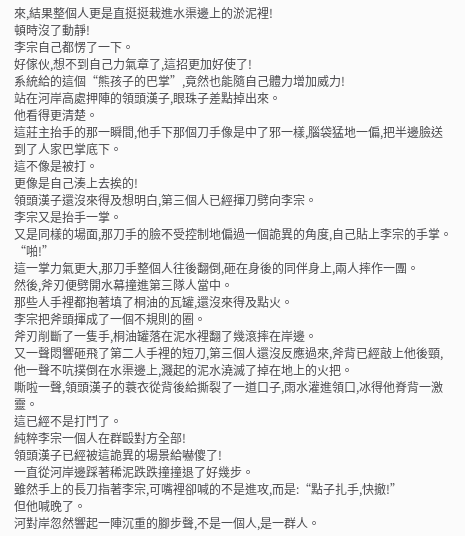來,結果整個人更是直挺挺栽進水渠邊上的淤泥裡!
頓時沒了動靜!
李宗自己都愣了一下。
好傢伙,想不到自己力氣章了,這招更加好使了!
系統給的這個“熊孩子的巴掌”,竟然也能隨自己體力增加威力!
站在河岸高處押陣的領頭漢子,眼珠子差點掉出來。
他看得更清楚。
這莊主抬手的那一瞬間,他手下那個刀手像是中了邪一樣,腦袋猛地一偏,把半邊臉送到了人家巴掌底下。
這不像是被打。
更像是自己湊上去挨的!
領頭漢子還沒來得及想明白,第三個人已經揮刀劈向李宗。
李宗又是抬手一掌。
又是同樣的場面,那刀手的臉不受控制地偏過一個詭異的角度,自己貼上李宗的手掌。
“啪!”
這一掌力氣更大,那刀手整個人往後翻倒,砸在身後的同伴身上,兩人摔作一團。
然後,斧刃便劈開水幕撞進第三隊人當中。
那些人手裡都抱著填了桐油的瓦罐,還沒來得及點火。
李宗把斧頭揮成了一個不規則的圈。
斧刃削斷了一隻手,桐油罐落在泥水裡翻了幾滾摔在岸邊。
又一聲悶響砸飛了第二人手裡的短刀,第三個人還沒反應過來,斧背已經敲上他後頸,他一聲不吭撲倒在水渠邊上,濺起的泥水澆滅了掉在地上的火把。
嘶啦一聲,領頭漢子的蓑衣從背後給撕裂了一道口子,雨水灌進領口,冰得他脊背一激靈。
這已經不是打鬥了。
純粹李宗一個人在群毆對方全部!
領頭漢子已經被這詭異的場景給嚇傻了!
一直從河岸邊踩著稀泥跌跌撞撞退了好幾步。
雖然手上的長刀指著李宗,可嘴裡卻喊的不是進攻,而是:“點子扎手,快撤!”
但他喊晚了。
河對岸忽然響起一陣沉重的腳步聲,不是一個人,是一群人。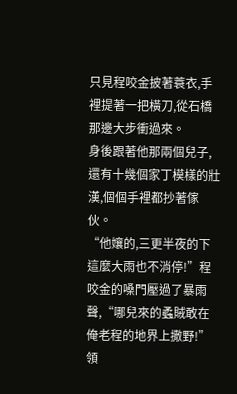只見程咬金披著蓑衣,手裡提著一把橫刀,從石橋那邊大步衝過來。
身後跟著他那兩個兒子,還有十幾個家丁模樣的壯漢,個個手裡都抄著傢伙。
“他孃的,三更半夜的下這麼大雨也不消停!”程咬金的嗓門壓過了暴雨聲,“哪兒來的蟊賊敢在俺老程的地界上撒野!”
領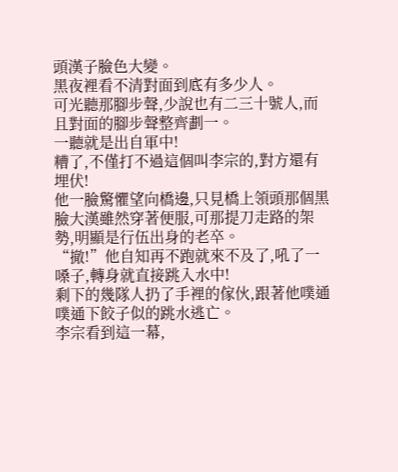頭漢子臉色大變。
黑夜裡看不清對面到底有多少人。
可光聽那腳步聲,少說也有二三十號人,而且對面的腳步聲整齊劃一。
一聽就是出自軍中!
糟了,不僅打不過這個叫李宗的,對方還有埋伏!
他一臉驚懼望向橋邊,只見橋上領頭那個黑臉大漢雖然穿著便服,可那提刀走路的架勢,明顯是行伍出身的老卒。
“撤!”他自知再不跑就來不及了,吼了一嗓子,轉身就直接跳入水中!
剩下的幾隊人扔了手裡的傢伙,跟著他噗通噗通下餃子似的跳水逃亡。
李宗看到這一幕,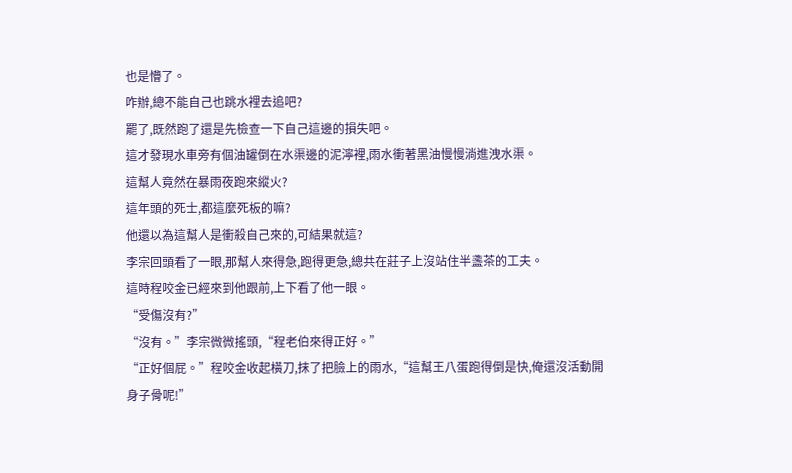也是懵了。
咋辦,總不能自己也跳水裡去追吧?
罷了,既然跑了還是先檢查一下自己這邊的損失吧。
這才發現水車旁有個油罐倒在水渠邊的泥濘裡,雨水衝著黑油慢慢淌進洩水渠。
這幫人竟然在暴雨夜跑來縱火?
這年頭的死士,都這麼死板的嘛?
他還以為這幫人是衝殺自己來的,可結果就這?
李宗回頭看了一眼,那幫人來得急,跑得更急,總共在莊子上沒站住半盞茶的工夫。
這時程咬金已經來到他跟前,上下看了他一眼。
“受傷沒有?”
“沒有。”李宗微微搖頭,“程老伯來得正好。”
“正好個屁。”程咬金收起橫刀,抹了把臉上的雨水,“這幫王八蛋跑得倒是快,俺還沒活動開身子骨呢!”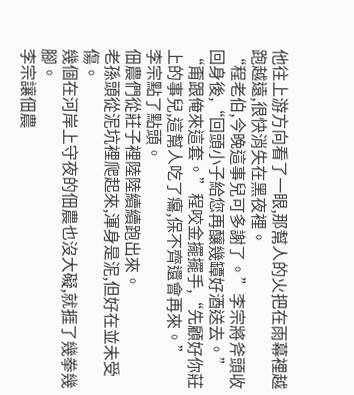他往上游方向看了一眼,那幫人的火把在雨幕裡越跑越遠,很快消失在黑夜裡。
“程老伯,今晚這事兒可多謝了。”李宗將斧頭收回身後,“回頭小子給您再釀幾罈好酒送去。”
“甭跟俺來這套。”程咬金擺擺手,“先顧好你莊上的事兒,這幫人吃了癟,保不齊還會再來。”
李宗點了點頭。
佃農們從莊子裡陸陸續續跑出來。
老孫頭從泥坑裡爬起來,渾身是泥,但好在並未受傷。
幾個在河岸上守夜的佃農也沒大礙,就捱了幾拳幾腳。
李宗讓佃農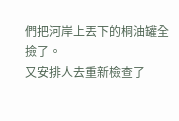們把河岸上丟下的桐油罐全撿了。
又安排人去重新檢查了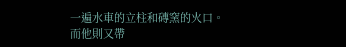一遍水車的立柱和磚窯的火口。
而他則又帶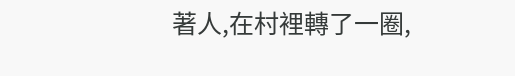著人,在村裡轉了一圈,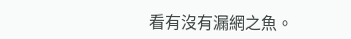看有沒有漏網之魚。